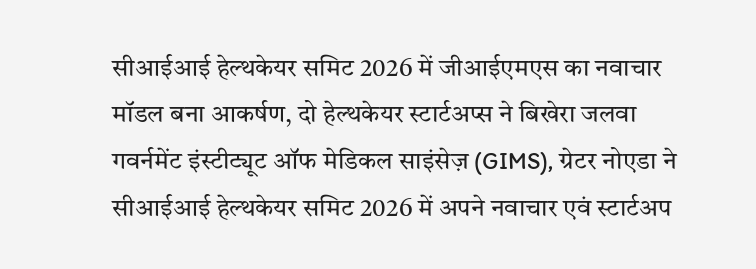सीआईआई हेल्थकेयर समिट 2026 में जीआईएमएस का नवाचार मॉडल बना आकर्षण, दो हेल्थकेयर स्टार्टअप्स ने बिखेरा जलवा
गवर्नमेंट इंस्टीट्यूट ऑफ मेडिकल साइंसेज़ (GIMS), ग्रेटर नोएडा ने सीआईआई हेल्थकेयर समिट 2026 में अपने नवाचार एवं स्टार्टअप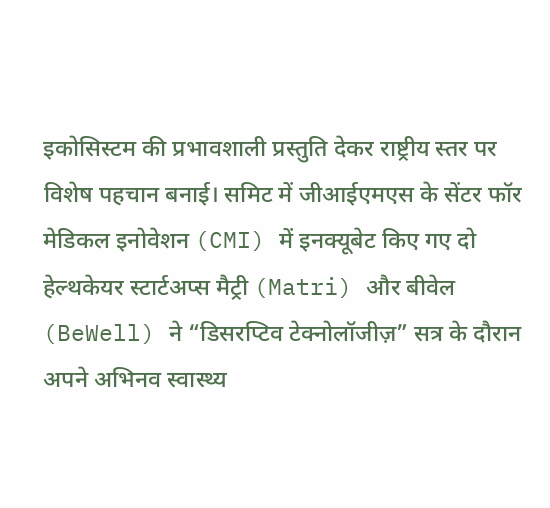इकोसिस्टम की प्रभावशाली प्रस्तुति देकर राष्ट्रीय स्तर पर विशेष पहचान बनाई। समिट में जीआईएमएस के सेंटर फॉर मेडिकल इनोवेशन (CMI) में इनक्यूबेट किए गए दो हेल्थकेयर स्टार्टअप्स मैट्री (Matri) और बीवेल (BeWell) ने “डिसरप्टिव टेक्नोलॉजीज़” सत्र के दौरान अपने अभिनव स्वास्थ्य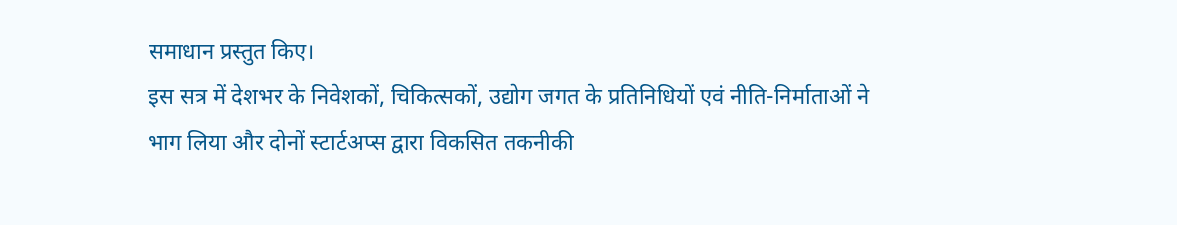समाधान प्रस्तुत किए।
इस सत्र में देशभर के निवेशकों, चिकित्सकों, उद्योग जगत के प्रतिनिधियों एवं नीति-निर्माताओं ने भाग लिया और दोनों स्टार्टअप्स द्वारा विकसित तकनीकी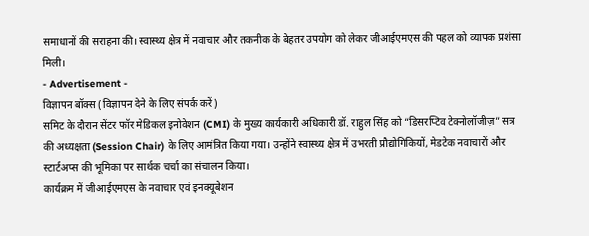समाधानों की सराहना की। स्वास्थ्य क्षेत्र में नवाचार और तकनीक के बेहतर उपयोग को लेकर जीआईएमएस की पहल को व्यापक प्रशंसा मिली।
- Advertisement -
विज्ञापन बॉक्स (विज्ञापन देने के लिए संपर्क करें)
समिट के दौरान सेंटर फॉर मेडिकल इनोवेशन (CMI) के मुख्य कार्यकारी अधिकारी डॉ. राहुल सिंह को “डिसरप्टिव टेक्नोलॉजीज़” सत्र की अध्यक्षता (Session Chair) के लिए आमंत्रित किया गया। उन्होंने स्वास्थ्य क्षेत्र में उभरती प्रौद्योगिकियों, मेडटेक नवाचारों और स्टार्टअप्स की भूमिका पर सार्थक चर्चा का संचालन किया।
कार्यक्रम में जीआईएमएस के नवाचार एवं इनक्यूबेशन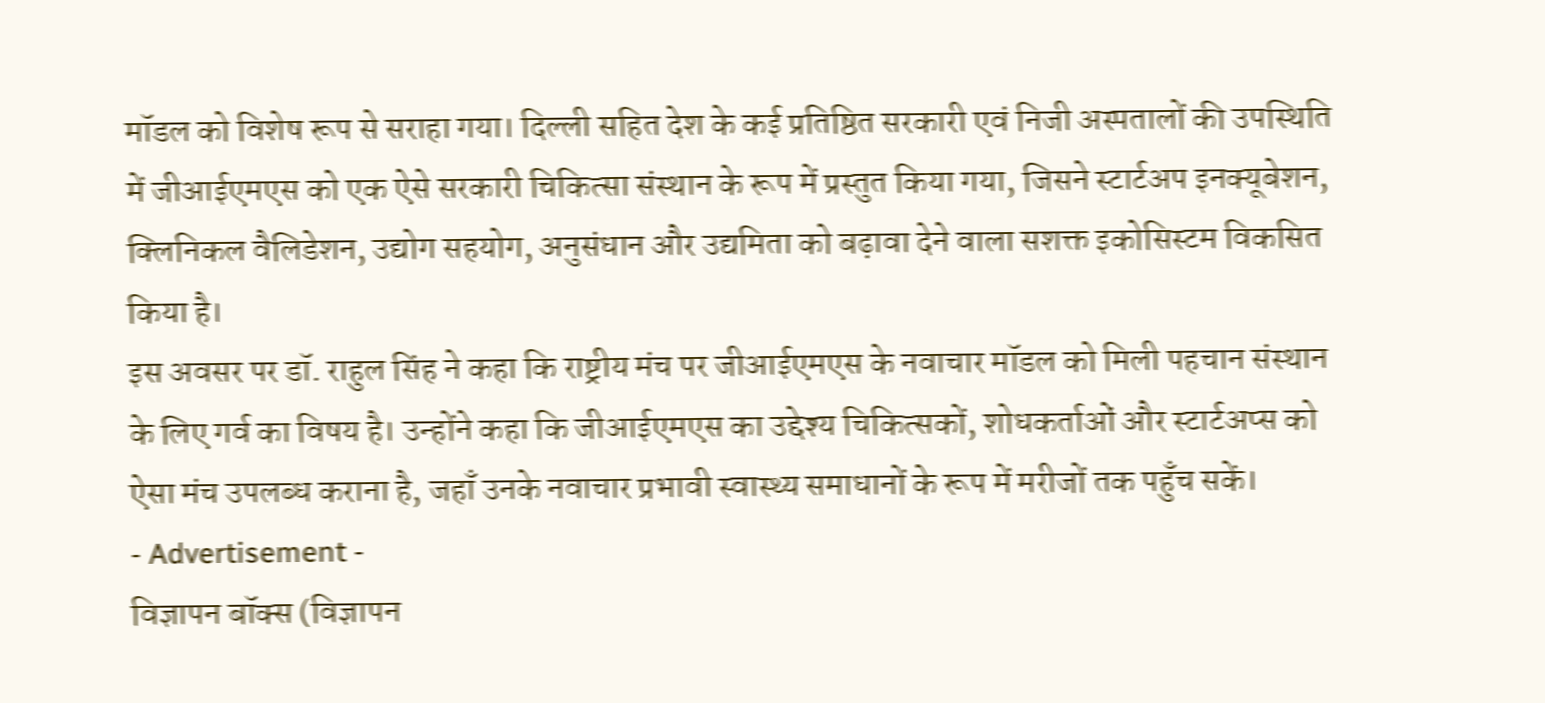मॉडल को विशेष रूप से सराहा गया। दिल्ली सहित देश के कई प्रतिष्ठित सरकारी एवं निजी अस्पतालों की उपस्थिति में जीआईएमएस को एक ऐसे सरकारी चिकित्सा संस्थान के रूप में प्रस्तुत किया गया, जिसने स्टार्टअप इनक्यूबेशन, क्लिनिकल वैलिडेशन, उद्योग सहयोग, अनुसंधान और उद्यमिता को बढ़ावा देने वाला सशक्त इकोसिस्टम विकसित किया है।
इस अवसर पर डॉ. राहुल सिंह ने कहा कि राष्ट्रीय मंच पर जीआईएमएस के नवाचार मॉडल को मिली पहचान संस्थान के लिए गर्व का विषय है। उन्होंने कहा कि जीआईएमएस का उद्देश्य चिकित्सकों, शोधकर्ताओं और स्टार्टअप्स को ऐसा मंच उपलब्ध कराना है, जहाँ उनके नवाचार प्रभावी स्वास्थ्य समाधानों के रूप में मरीजों तक पहुँच सकें।
- Advertisement -
विज्ञापन बॉक्स (विज्ञापन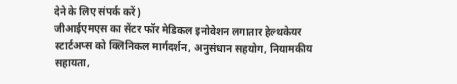देने के लिए संपर्क करें)
जीआईएमएस का सेंटर फॉर मेडिकल इनोवेशन लगातार हेल्थकेयर स्टार्टअप्स को क्लिनिकल मार्गदर्शन, अनुसंधान सहयोग, नियामकीय सहायता,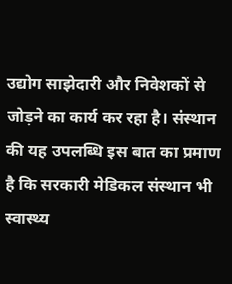उद्योग साझेदारी और निवेशकों से जोड़ने का कार्य कर रहा है। संस्थान की यह उपलब्धि इस बात का प्रमाण है कि सरकारी मेडिकल संस्थान भी स्वास्थ्य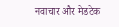नवाचार और मेडटेक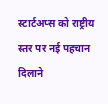स्टार्टअप्स को राष्ट्रीय स्तर पर नई पहचान दिलाने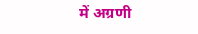में अग्रणी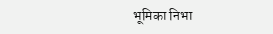भूमिका निभा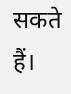सकते हैं।